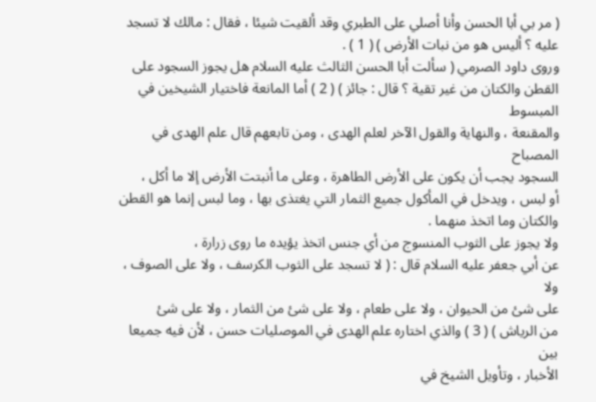( مر بي أبا الحسن وأنا أصلي على الطبري وقد ألقيت شيئا ، فقال : مالك لا تسجد
عليه ؟ أليس هو من نبات الأرض ) ( 1 ) .
وروى داود الصرمي ( سألت أبا الحسن الثالث عليه السلام هل يجوز السجود على
القطن والكتان من غير تقية ؟ قال : جائز ) ( 2 ) أما المانعة فاختيار الشيخين في المبسوط
والمقنعة ، والنهاية والقول الآخر لعلم الهدى ، ومن تابعهم قال علم الهدى في المصباح
السجود يجب أن يكون على الأرض الطاهرة ، وعلى ما أنبتت الأرض إلا ما أكل ،
أو لبس ، ويدخل في المأكول جميع الثمار التي يغتذى بها ، وما لبس إنما هو القطن
والكتان وما اتخذ منهما .
ولا يجوز على الثوب المنسوج من أي جنس اتخذ يؤيده ما روى زرارة ،
عن أبي جعفر عليه السلام قال : ( لا تسجد على الثوب الكرسف ، ولا على الصوف ، ولا
على شئ من الحيوان ، ولا على طعام ، ولا على شئ من الثمار ، ولا على شئ
من الرياش ) ( 3 ) والذي اختاره علم الهدى في الموصليات حسن ، لأن فيه جميعا بين
الأخبار ، وتأويل الشيخ في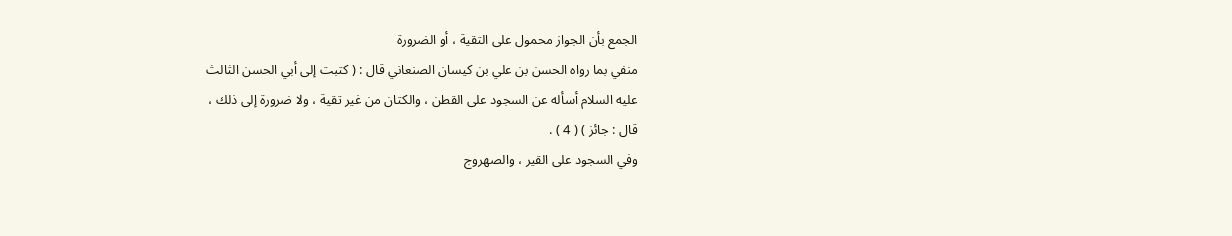الجمع بأن الجواز محمول على التقية ، أو الضرورة
منفي بما رواه الحسن بن علي بن كيسان الصنعاني قال : ( كتبت إلى أبي الحسن الثالث
عليه السلام أسأله عن السجود على القطن ، والكتان من غير تقية ، ولا ضرورة إلى ذلك ،
قال : جائز ) ( 4 ) .
وفي السجود على القير ، والصهروج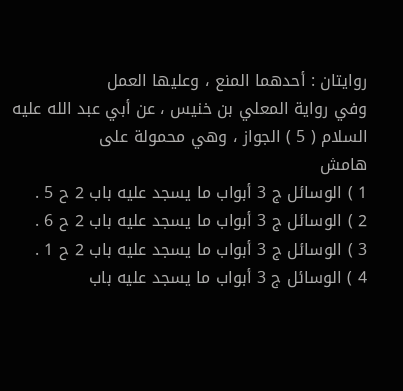روايتان : أحدهما المنع ، وعليها العمل
وفي رواية المعلي بن خنيس ، عن أبي عبد الله عليه السلام ( 5 ) الجواز ، وهي محمولة على
هامش
1 ) الوسائل ج 3 أبواب ما يسجد عليه باب 2 ح 5 .
2 ) الوسائل ج 3 أبواب ما يسجد عليه باب 2 ح 6 .
3 ) الوسائل ج 3 أبواب ما يسجد عليه باب 2 ح 1 .
4 ) الوسائل ج 3 أبواب ما يسجد عليه باب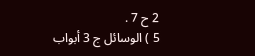2 ح 7 .
5 ) الوسائل ج 3 أبواب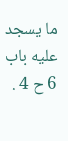ما يسجد عليه باب 6 ح 4 .